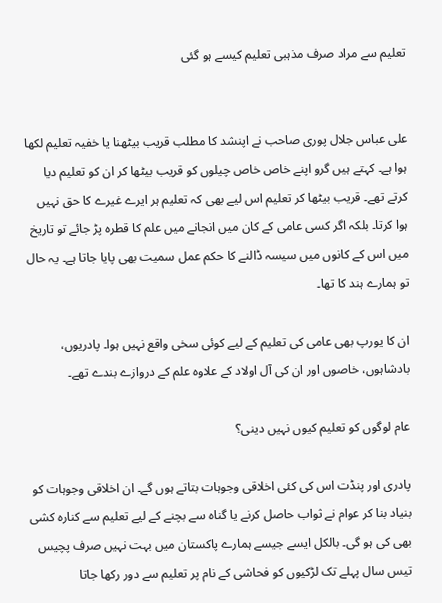تعلیم سے مراد صرف مذہبی تعلیم کیسے ہو گئی


علی عباس جلال پوری صاحب نے اپنشد کا مطلب قریب بیٹھنا یا خفیہ تعلیم لکھا ہوا ہے۔ کہتے ہیں گرو اپنے خاص خاص چیلوں کو قریب بیٹھا کر ان کو تعلیم دیا کرتے تھے۔ قریب بیٹھا کر تعلیم اس لیے بھی کہ تعلیم ہر ایرے غیرے کا حق نہیں ہوا کرتا۔ بلکہ اگر کسی عامی کے کان میں انجانے میں علم کا قطرہ پڑ جائے تو تاریخ میں اس کے کانوں میں سیسہ ڈالنے کا حکم عمل سمیت بھی پایا جاتا ہے۔ یہ حال تو ہمارے ہند کا تھا۔

ان کا یورپ بھی عامی کی تعلیم کے لیے کوئی سخی واقع نہیں ہوا۔ پادریوں، بادشاہوں، خاصوں اور ان کی آل اولاد کے علاوہ علم کے دروازے بندے تھے۔

عام لوگوں کو تعلیم کیوں نہیں دینی؟

پادری اور پنڈت اس کی کئی اخلاقی وجوہات بتاتے ہوں گے۔ ان اخلاقی وجوہات کو بنیاد بنا کر عوام نے ثواب حاصل کرنے یا گناہ سے بچنے کے لیے تعلیم سے کنارہ کشی بھی کی ہو گی۔ بالکل ایسے جیسے ہمارے پاکستان میں بہت نہیں صرف پچیس تیس سال پہلے تک لڑکیوں کو فحاشی کے نام پر تعلیم سے دور رکھا جاتا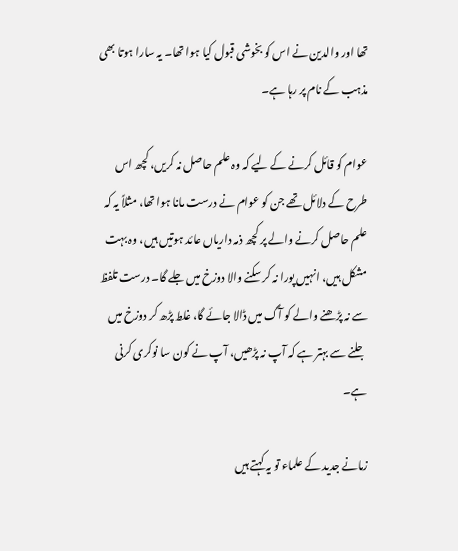تھا اور والدین نے اس کو بخوشی قبول کیا ہوا تھا۔ یہ سارا ہوتا بھی مذہب کے نام پر رہا ہے۔

عوام کو قائل کرنے کے لیے کہ وہ علم حاصل نہ کریں، کچھ اس طرح کے دلائل تھے جن کو عوام نے درست مانا ہوا تھا، مثلاً یہ کہ علم حاصل کرنے والے پر کچھ ذمہ داریاں عائد ہوتیں ہیں، وہ بہت مشکل ہیں، انہیں پورا نہ کر سکنے والا دوزخ میں جلے گا۔ درست تلفظ سے نہ پڑھنے والے کو آگ میں ڈالا جائے گا، غلط پڑھ کر دوزخ میں جلنے سے بہتر ہے کہ آپ نہ پڑھیں، آپ نے کون سا نوکری کرنی ہے۔

زمانے جدید کے علماء تو یہ کہتے ہیں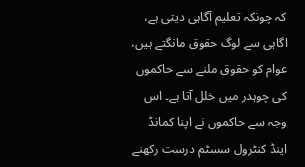کہ چونکہ تعلیم آگاہی دیتی ہے، اگاہی سے لوگ حقوق مانگتے ہیں، عوام کو حقوق ملنے سے حاکموں کی چوہدر میں خلل آتا ہے۔ اس وجہ سے حاکموں نے اپنا کمانڈ اینڈ کنٹرول سسٹم درست رکھنے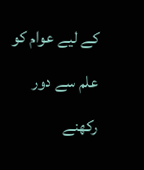کے لیے عوام کو علم سے دور رکھنے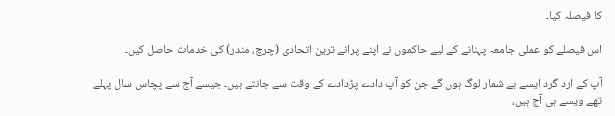کا فیصلہ کیا۔

اس فیصلے کو عملی جامعہ پہنانے کے لیے حاکموں نے اپنے پرانے ترین اتحادی (چرچ، مندر) کی خدمات حاصل کیں۔

آپ کے ارد گرد ایسے بے شمار لوگ ہوں گے جن کو آپ دادے پڑدادے کے وقت سے جانتے ہیں۔ جیسے آج سے پچاس سال پہلے تھے ویسے ہی آج ہیں،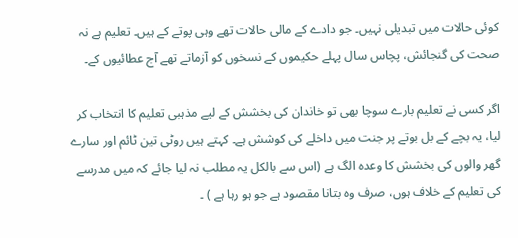کوئی حالات میں تبدیلی نہیں۔ جو دادے کے مالی حالات تھے وہی پوتے کے ہیں۔ تعلیم ہے نہ صحت کی گنجائش، پچاس سال پہلے حکیموں کے نسخوں کو آزماتے تھے آج عطائیوں کے۔

اگر کسی نے تعلیم بارے سوچا بھی تو خاندان کی بخشش کے لیے مذہبی تعلیم کا انتخاب کر لیا، یہ بچے کے بل بوتے پر جنت میں داخلے کی کوشش ہے۔ کہتے ہیں روٹی تین ٹائم اور سارے گھر والوں کی بخشش کا وعدہ الگ ہے (اس سے بالکل یہ مطلب نہ لیا جائے کہ میں مدرسے کی تعلیم کے خلاف ہوں، صرف وہ بتانا مقصود ہے جو ہو رہا ہے ) ۔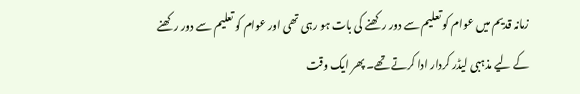زمانہ قدیم میں عوام کو تعلیم سے دور رکھنے کی بات ہو رہی تھی اور عوام کو تعلیم سے دور رکھنے کے لیے مذہبی لیڈر کردار ادا کرتے تھے۔ پھر ایک وقت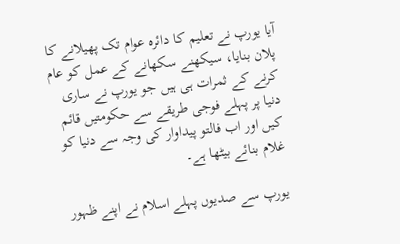آیا یورپ نے تعلیم کا دائرہ عوام تک پھیلانے کا پلان بنایا، سیکھنے سکھانے کے عمل کو عام کرنے کے ثمرات ہی ہیں جو یورپ نے ساری دنیا پر پہلے فوجی طریقے سے حکومتیں قائم کیں اور اب فالتو پیداوار کی وجہ سے دنیا کو غلام بنائے بیٹھا ہے۔

یورپ سے صدیوں پہلے اسلام نے اپنے ظہور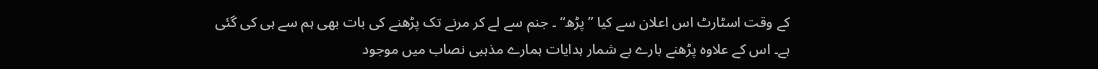کے وقت اسٹارٹ اس اعلان سے کیا ”پڑھ“ ۔ جنم سے لے کر مرنے تک پڑھنے کی بات بھی ہم سے ہی کی گئی ہے۔ اس کے علاوہ پڑھنے بارے بے شمار ہدایات ہمارے مذہبی نصاب میں موجود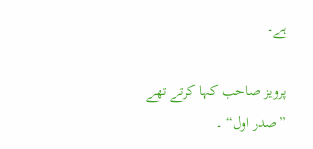ہے۔

پرویز صاحب کہا کرتے تھے ”صدر اول“ ۔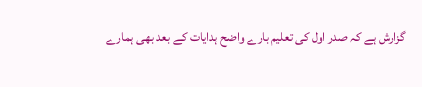گزارش ہے کہ صدر اول کی تعلیم بارے واضح ہدایات کے بعد بھی ہمارے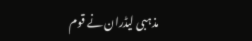مذہبی لیڈران نے قوم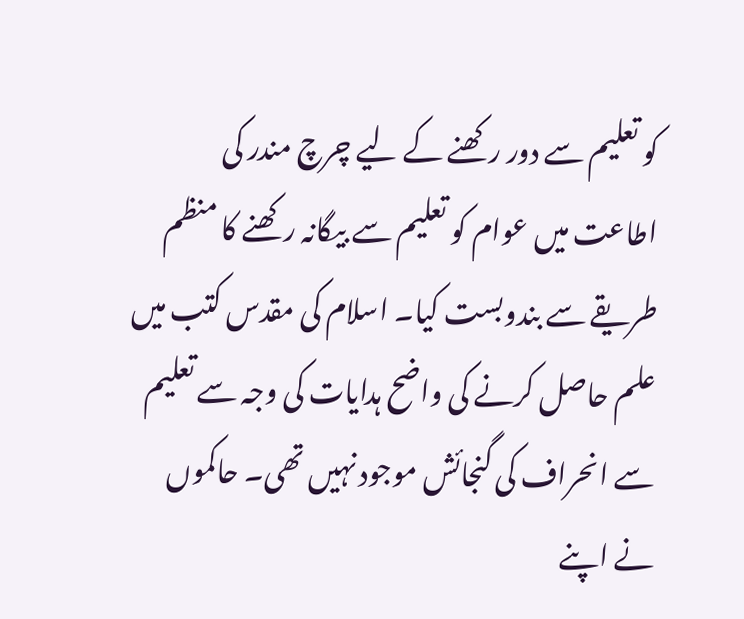کو تعلیم سے دور رکھنے کے لیے چرچ مندر کی اطاعت میں عوام کو تعلیم سے بیگانہ رکھنے کا منظم طریقے سے بندوبست کیا۔ اسلام کی مقدس کتب میں علم حاصل کرنے کی واضح ہدایات کی وجہ سے تعلیم سے انحراف کی گنجائش موجود نہیں تھی۔ حاکموں نے اپنے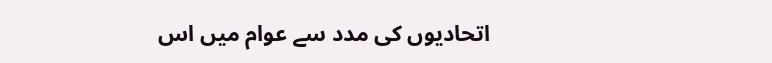اتحادیوں کی مدد سے عوام میں اس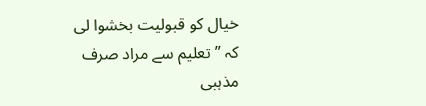خیال کو قبولیت بخشوا لی کہ ”تعلیم سے مراد صرف مذہبی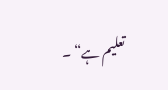تعلیم ہے“ ۔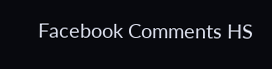Facebook Comments HS